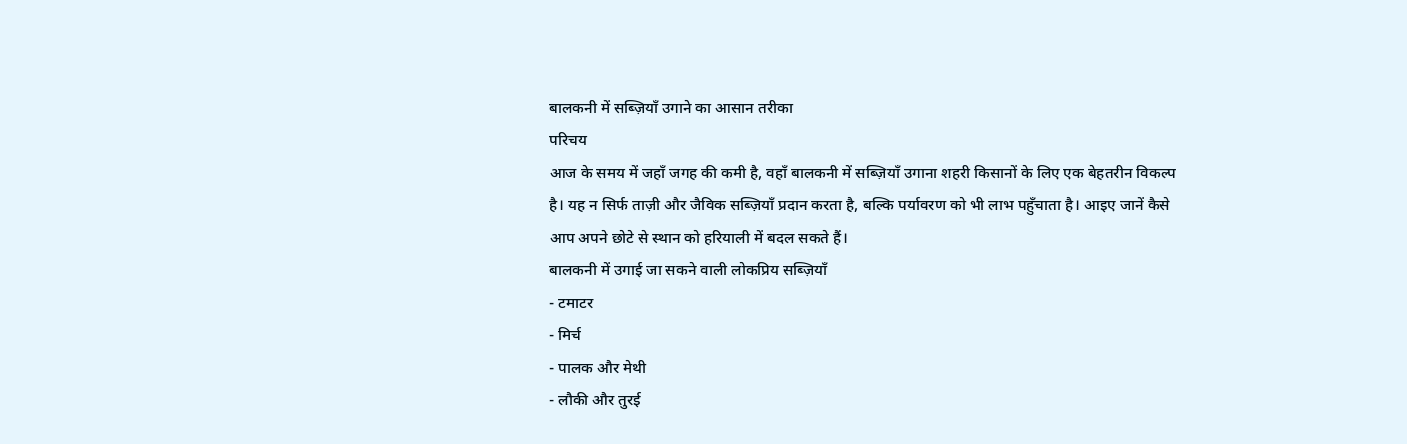बालकनी में सब्ज़ियाँ उगाने का आसान तरीका
परिचय
आज के समय में जहाँ जगह की कमी है, वहाँ बालकनी में सब्ज़ियाँ उगाना शहरी किसानों के लिए एक बेहतरीन विकल्प है। यह न सिर्फ ताज़ी और जैविक सब्ज़ियाँ प्रदान करता है, बल्कि पर्यावरण को भी लाभ पहुँचाता है। आइए जानें कैसे आप अपने छोटे से स्थान को हरियाली में बदल सकते हैं।
बालकनी में उगाई जा सकने वाली लोकप्रिय सब्ज़ियाँ
- टमाटर
- मिर्च
- पालक और मेथी
- लौकी और तुरई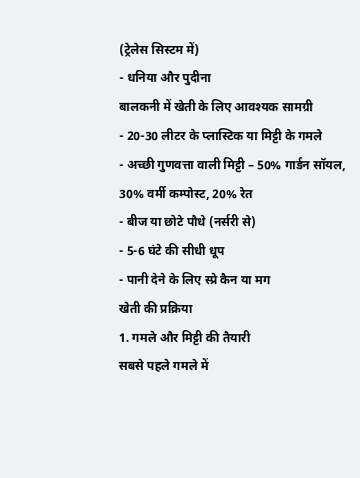(ट्रेलेस सिस्टम में)
- धनिया और पुदीना
बालकनी में खेती के लिए आवश्यक सामग्री
- 20-30 लीटर के प्लास्टिक या मिट्टी के गमले
- अच्छी गुणवत्ता वाली मिट्टी – 50% गार्डन सॉयल, 30% वर्मी कम्पोस्ट, 20% रेत
- बीज या छोटे पौधे (नर्सरी से)
- 5-6 घंटे की सीधी धूप
- पानी देने के लिए स्प्रे कैन या मग
खेती की प्रक्रिया
1. गमले और मिट्टी की तैयारी
सबसे पहले गमले में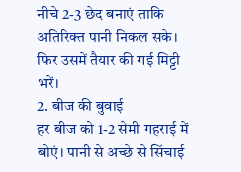नीचे 2-3 छेद बनाएं ताकि अतिरिक्त पानी निकल सके। फिर उसमें तैयार की गई मिट्टी भरें।
2. बीज की बुवाई
हर बीज को 1-2 सेमी गहराई में बोएं। पानी से अच्छे से सिंचाई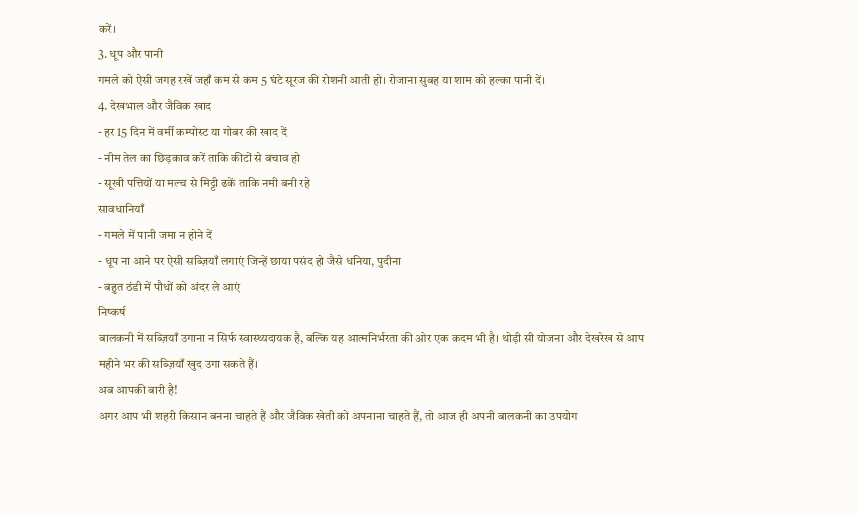करें।
3. धूप और पानी
गमले को ऐसी जगह रखें जहाँ कम से कम 5 घंटे सूरज की रोशनी आती हो। रोजाना सुबह या शाम को हल्का पानी दें।
4. देखभाल और जैविक खाद
- हर 15 दिन में वर्मी कम्पोस्ट या गोबर की खाद दें
- नीम तेल का छिड़काव करें ताकि कीटों से बचाव हो
- सूखी पत्तियों या मल्च से मिट्टी ढकें ताकि नमी बनी रहे
सावधानियाँ
- गमले में पानी जमा न होने दें
- धूप ना आने पर ऐसी सब्ज़ियाँ लगाएं जिन्हें छाया पसंद हो जैसे धनिया, पुदीना
- बहुत ठंडी में पौधों को अंदर ले आएं
निष्कर्ष
बालकनी में सब्ज़ियाँ उगाना न सिर्फ स्वास्थ्यदायक है, बल्कि यह आत्मनिर्भरता की ओर एक कदम भी है। थोड़ी सी योजना और देखरेख से आप महीने भर की सब्ज़ियाँ खुद उगा सकते हैं।
अब आपकी बारी है!
अगर आप भी शहरी किसान बनना चाहते हैं और जैविक खेती को अपनाना चाहते हैं, तो आज ही अपनी बालकनी का उपयोग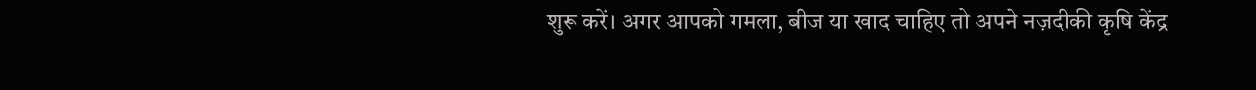शुरू करें। अगर आपको गमला, बीज या खाद चाहिए तो अपने नज़दीकी कृषि केंद्र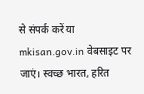से संपर्क करें या mkisan.gov.in वेबसाइट पर जाएं। स्वच्छ भारत, हरित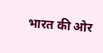भारत की ओर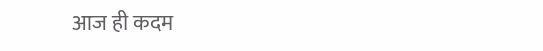आज ही कदम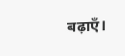बढ़ाएँ।